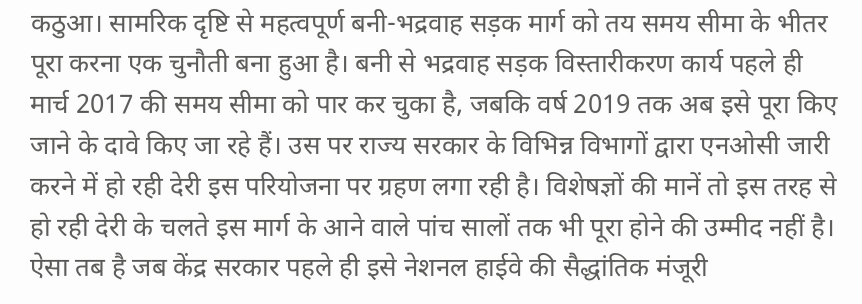कठुआ। सामरिक दृष्टि से महत्वपूर्ण बनी-भद्रवाह सड़क मार्ग को तय समय सीमा के भीतर पूरा करना एक चुनौती बना हुआ है। बनी से भद्रवाह सड़क विस्तारीकरण कार्य पहले ही मार्च 2017 की समय सीमा को पार कर चुका है, जबकि वर्ष 2019 तक अब इसे पूरा किए जाने के दावे किए जा रहे हैं। उस पर राज्य सरकार के विभिन्न विभागों द्वारा एनओसी जारी करने में हो रही देरी इस परियोजना पर ग्रहण लगा रही है। विशेषज्ञों की मानें तो इस तरह से हो रही देरी के चलते इस मार्ग के आने वाले पांच सालों तक भी पूरा होने की उम्मीद नहीं है। ऐसा तब है जब केंद्र सरकार पहले ही इसे नेशनल हाईवे की सैद्धांतिक मंजूरी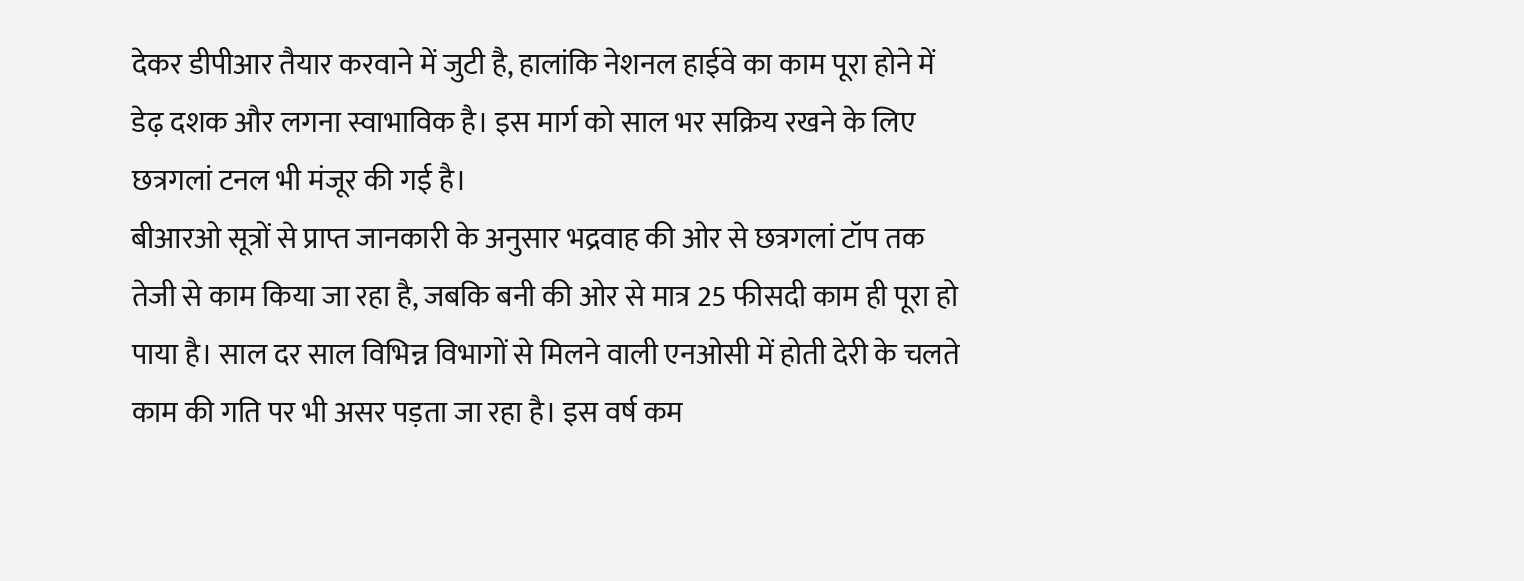देकर डीपीआर तैयार करवाने में जुटी है, हालांकि नेशनल हाईवे का काम पूरा होने में डेढ़ दशक और लगना स्वाभाविक है। इस मार्ग को साल भर सक्रिय रखने के लिए छत्रगलां टनल भी मंजूर की गई है।
बीआरओ सूत्रों से प्राप्त जानकारी के अनुसार भद्रवाह की ओर से छत्रगलां टॉप तक तेजी से काम किया जा रहा है, जबकि बनी की ओर से मात्र 25 फीसदी काम ही पूरा हो पाया है। साल दर साल विभिन्न विभागों से मिलने वाली एनओसी में होती देरी के चलते काम की गति पर भी असर पड़ता जा रहा है। इस वर्ष कम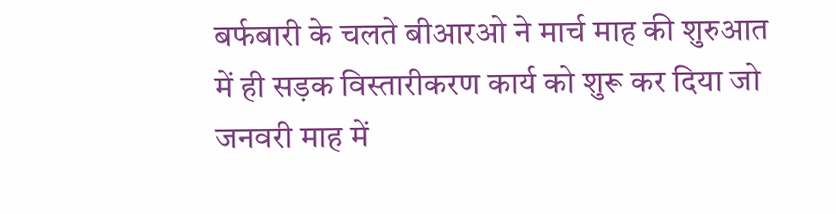बर्फबारी के चलते बीआरओ ने मार्च माह की शुरुआत में ही सड़क विस्तारीकरण कार्य को शुरू कर दिया जो जनवरी माह में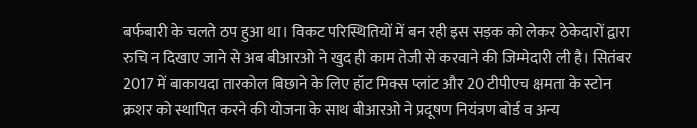बर्फबारी के चलते ठप हुआ था। विकट परिस्थितियों में बन रही इस सड़क को लेकर ठेकेदारों द्वारा रुचि न दिखाए जाने से अब बीआरओ ने खुद ही काम तेजी से करवाने की जिम्मेदारी ली है। सितंबर 2017 में बाकायदा तारकोल बिछाने के लिए हॉट मिक्स प्लांट और 20 टीपीएच क्षमता के स्टोन क्रशर को स्थापित करने की योजना के साथ बीआरओ ने प्रदूषण नियंत्रण बोर्ड व अन्य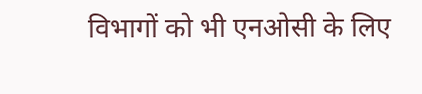विभागों को भी एनओसी के लिए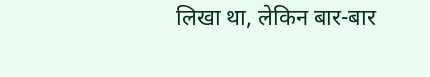लिखा था, लेकिन बार-बार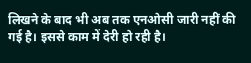लिखने के बाद भी अब तक एनओसी जारी नहीं की गई है। इससे काम में देरी हो रही है।